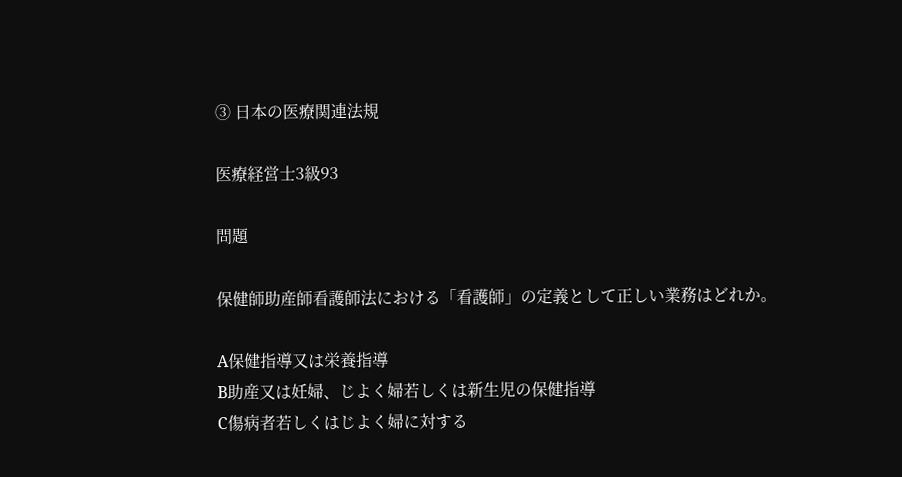③ 日本の医療関連法規

医療経営士3級93

問題

保健師助産師看護師法における「看護師」の定義として正しい業務はどれか。

A保健指導又は栄養指導
B助産又は妊婦、じよく婦若しくは新生児の保健指導
C傷病者若しくはじよく婦に対する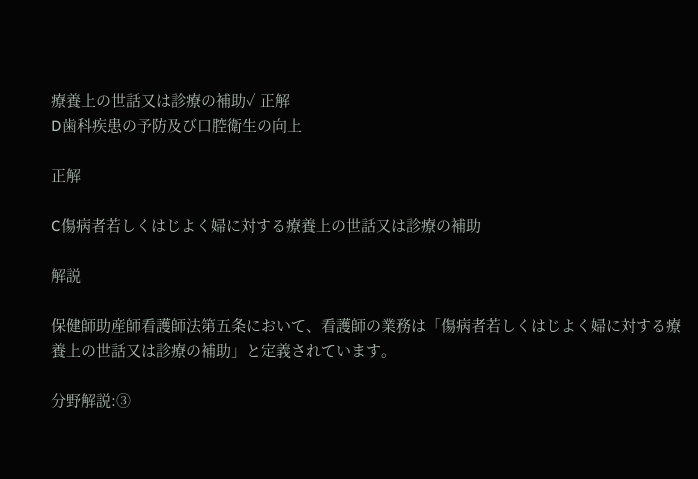療養上の世話又は診療の補助✓ 正解
D歯科疾患の予防及び口腔衛生の向上

正解

C傷病者若しくはじよく婦に対する療養上の世話又は診療の補助

解説

保健師助産師看護師法第五条において、看護師の業務は「傷病者若しくはじよく婦に対する療養上の世話又は診療の補助」と定義されています。

分野解説:③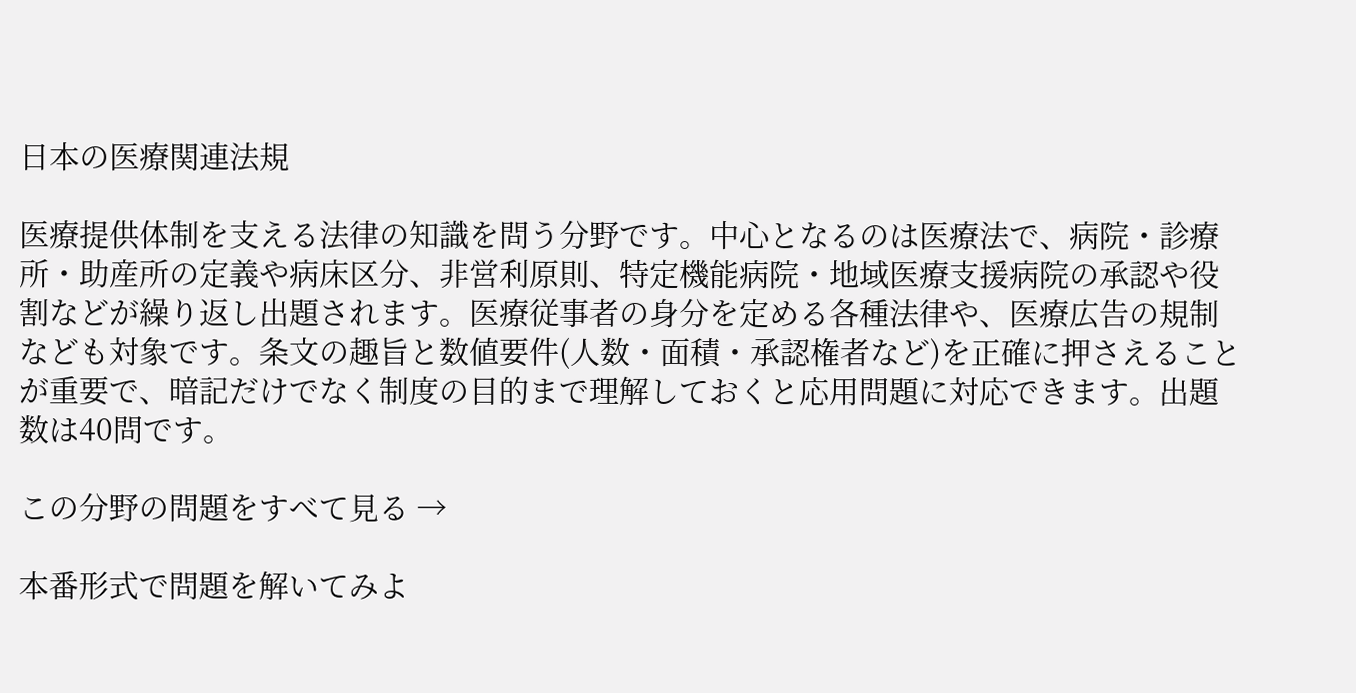日本の医療関連法規

医療提供体制を支える法律の知識を問う分野です。中心となるのは医療法で、病院・診療所・助産所の定義や病床区分、非営利原則、特定機能病院・地域医療支援病院の承認や役割などが繰り返し出題されます。医療従事者の身分を定める各種法律や、医療広告の規制なども対象です。条文の趣旨と数値要件(人数・面積・承認権者など)を正確に押さえることが重要で、暗記だけでなく制度の目的まで理解しておくと応用問題に対応できます。出題数は40問です。

この分野の問題をすべて見る →

本番形式で問題を解いてみよ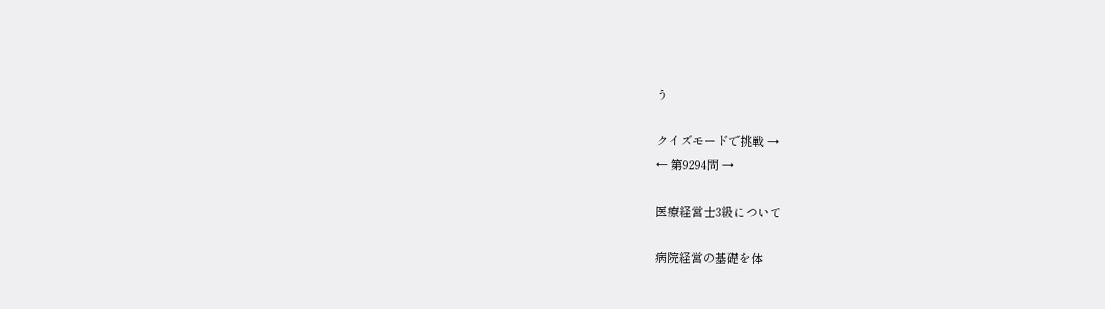う

クイズモードで挑戦 →
← 第9294問 →

医療経営士3級について

病院経営の基礎を体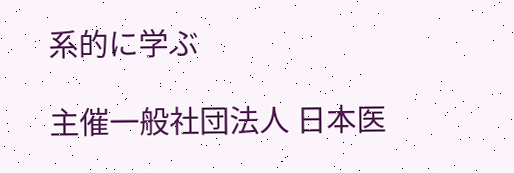系的に学ぶ

主催一般社団法人 日本医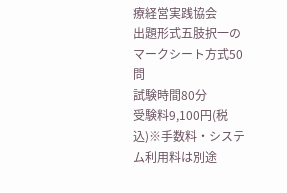療経営実践協会
出題形式五肢択一のマークシート方式50問
試験時間80分
受験料9,100円(税込)※手数料・システム利用料は別途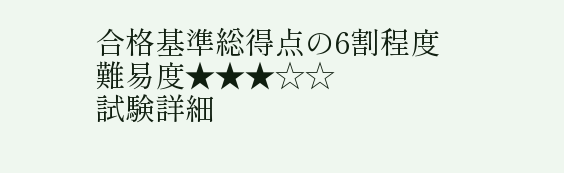合格基準総得点の6割程度
難易度★★★☆☆
試験詳細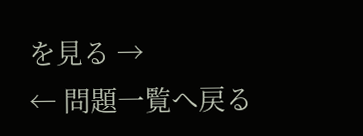を見る →
← 問題一覧へ戻る